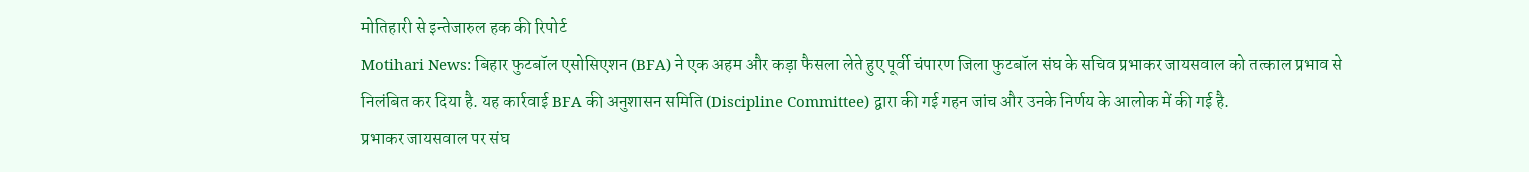मोतिहारी से इन्तेजारुल हक की रिपोर्ट
Motihari News: बिहार फुटबॉल एसोसिएशन (BFA) ने एक अहम और कड़ा फैसला लेते हुए पूर्वी चंपारण जिला फुटबॉल संघ के सचिव प्रभाकर जायसवाल को तत्काल प्रभाव से निलंबित कर दिया है. यह कार्रवाई BFA की अनुशासन समिति (Discipline Committee) द्वारा की गई गहन जांच और उनके निर्णय के आलोक में की गई है.
प्रभाकर जायसवाल पर संघ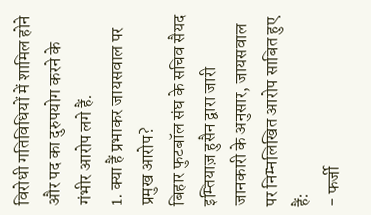विरोधी गतिविधियों में शामिल होने और पद का दुरुपयोग करने के गंभीर आरोप लगे हैं.
1. क्या हैं प्रभाकर जायसवाल पर प्रमुख आरोप?
बिहार फुटबॉल संघ के सचिव सैयद इम्तियाज़ हुसैन द्वारा जारी जानकारी के अनुसार, जायसवाल पर निम्नलिखित आरोप साबित हुए हैं:
- फर्जी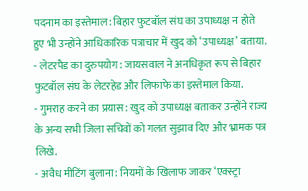पदनाम का इस्तेमाल: बिहार फुटबॉल संघ का उपाध्यक्ष न होते हुए भी उन्होंने आधिकारिक पत्राचार में खुद को ‘उपाध्यक्ष’ बताया.
- लेटरपैड का दुरुपयोग: जायसवाल ने अनधिकृत रूप से बिहार फुटबॉल संघ के लेटरहेड और लिफाफे का इस्तेमाल किया.
- गुमराह करने का प्रयास: खुद को उपाध्यक्ष बताकर उन्होंने राज्य के अन्य सभी जिला सचिवों को गलत सुझाव दिए और भ्रामक पत्र लिखे.
- अवैध मीटिंग बुलाना: नियमों के खिलाफ जाकर ‘एक्स्ट्रा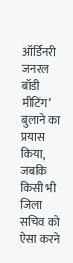ऑर्डिनरी जनरल बॉडी मीटिंग’ बुलाने का प्रयास किया, जबकि किसी भी जिला सचिव को ऐसा करने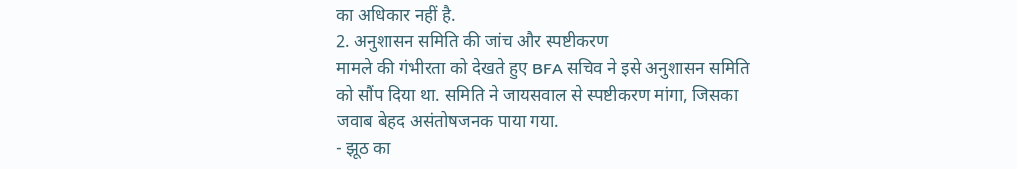का अधिकार नहीं है.
2. अनुशासन समिति की जांच और स्पष्टीकरण
मामले की गंभीरता को देखते हुए BFA सचिव ने इसे अनुशासन समिति को सौंप दिया था. समिति ने जायसवाल से स्पष्टीकरण मांगा, जिसका जवाब बेहद असंतोषजनक पाया गया.
- झूठ का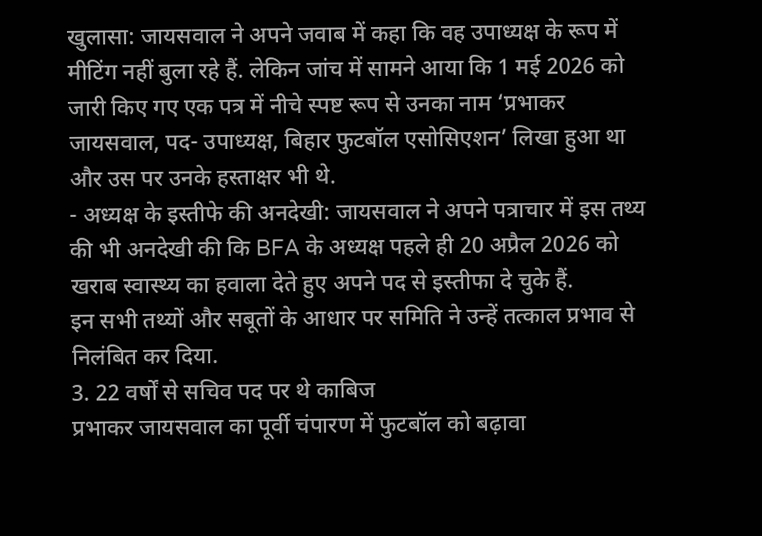खुलासा: जायसवाल ने अपने जवाब में कहा कि वह उपाध्यक्ष के रूप में मीटिंग नहीं बुला रहे हैं. लेकिन जांच में सामने आया कि 1 मई 2026 को जारी किए गए एक पत्र में नीचे स्पष्ट रूप से उनका नाम ‘प्रभाकर जायसवाल, पद- उपाध्यक्ष, बिहार फुटबॉल एसोसिएशन’ लिखा हुआ था और उस पर उनके हस्ताक्षर भी थे.
- अध्यक्ष के इस्तीफे की अनदेखी: जायसवाल ने अपने पत्राचार में इस तथ्य की भी अनदेखी की कि BFA के अध्यक्ष पहले ही 20 अप्रैल 2026 को खराब स्वास्थ्य का हवाला देते हुए अपने पद से इस्तीफा दे चुके हैं.
इन सभी तथ्यों और सबूतों के आधार पर समिति ने उन्हें तत्काल प्रभाव से निलंबित कर दिया.
3. 22 वर्षों से सचिव पद पर थे काबिज
प्रभाकर जायसवाल का पूर्वी चंपारण में फुटबॉल को बढ़ावा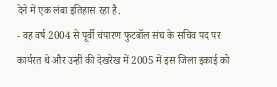देने में एक लंबा इतिहास रहा है.
- वह वर्ष 2004 से पूर्वी चंपारण फुटबॉल संघ के सचिव पद पर कार्यरत थे और उन्हीं की देखरेख में 2005 में इस जिला इकाई को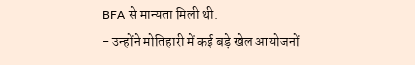BFA से मान्यता मिली थी.
- उन्होंने मोतिहारी में कई बड़े खेल आयोजनों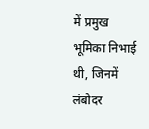में प्रमुख भूमिका निभाई थी, जिनमें लंबोदर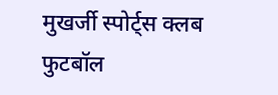मुखर्जी स्पोर्ट्स क्लब फुटबॉल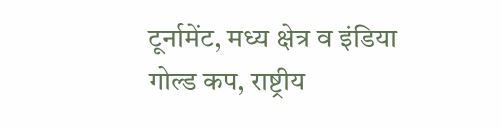टूर्नामेंट, मध्य क्षेत्र व इंडिया गोल्ड कप, राष्ट्रीय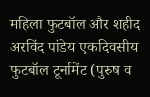महिला फुटबॉल और शहीद अरविंद पांडेय एकदिवसीय फुटबॉल टूर्नामेंट (पुरुष व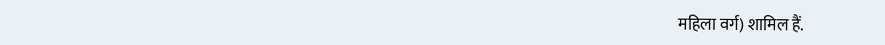महिला वर्ग) शामिल हैं.